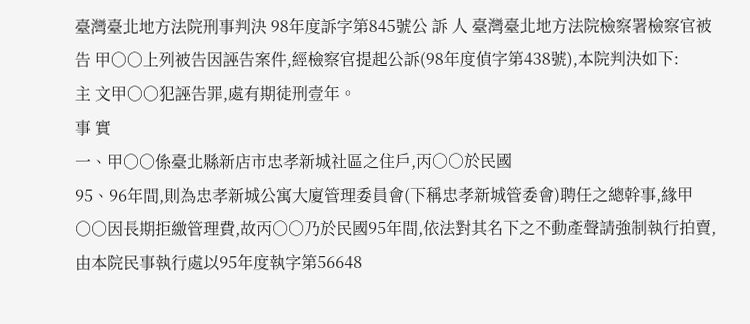臺灣臺北地方法院刑事判決 98年度訴字第845號公 訴 人 臺灣臺北地方法院檢察署檢察官被 告 甲○○上列被告因誣告案件,經檢察官提起公訴(98年度偵字第438號),本院判決如下:
主 文甲○○犯誣告罪,處有期徒刑壹年。
事 實
一、甲○○係臺北縣新店市忠孝新城社區之住戶,丙○○於民國
95、96年間,則為忠孝新城公寓大廈管理委員會(下稱忠孝新城管委會)聘任之總幹事,緣甲○○因長期拒繳管理費,故丙○○乃於民國95年間,依法對其名下之不動產聲請強制執行拍賣,由本院民事執行處以95年度執字第56648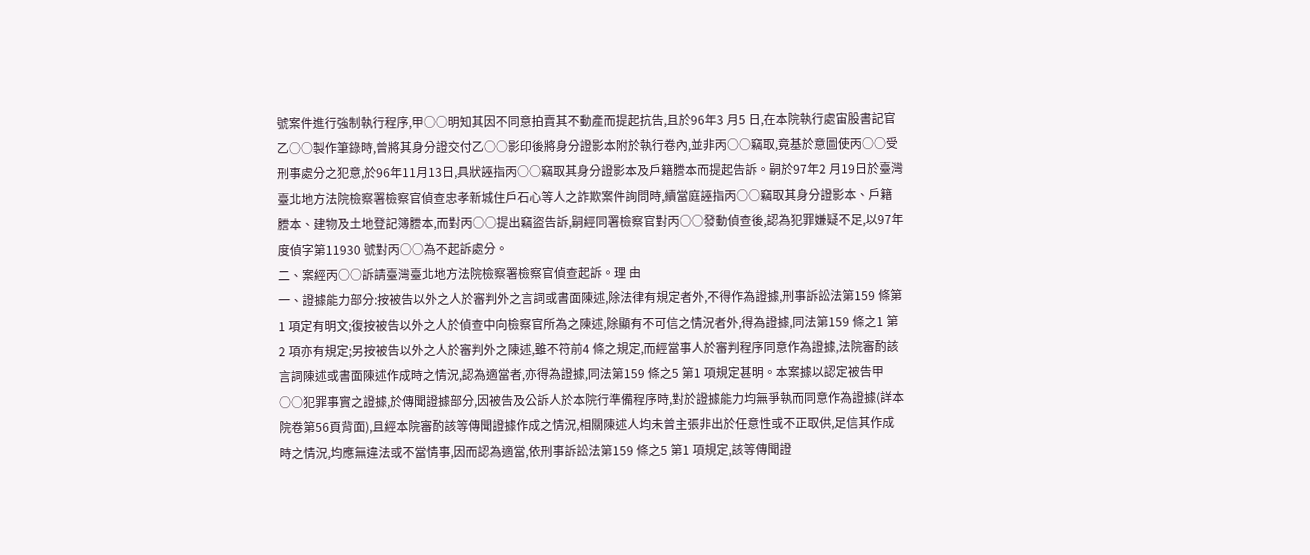號案件進行強制執行程序,甲○○明知其因不同意拍賣其不動產而提起抗告,且於96年3 月5 日,在本院執行處宙股書記官乙○○製作筆錄時,曾將其身分證交付乙○○影印後將身分證影本附於執行卷內,並非丙○○竊取,竟基於意圖使丙○○受刑事處分之犯意,於96年11月13日,具狀誣指丙○○竊取其身分證影本及戶籍謄本而提起告訴。嗣於97年2 月19日於臺灣臺北地方法院檢察署檢察官偵查忠孝新城住戶石心等人之詐欺案件詢問時,續當庭誣指丙○○竊取其身分證影本、戶籍謄本、建物及土地登記簿謄本,而對丙○○提出竊盜告訴,嗣經同署檢察官對丙○○發動偵查後,認為犯罪嫌疑不足,以97年度偵字第11930 號對丙○○為不起訴處分。
二、案經丙○○訴請臺灣臺北地方法院檢察署檢察官偵查起訴。理 由
一、證據能力部分:按被告以外之人於審判外之言詞或書面陳述,除法律有規定者外,不得作為證據,刑事訴訟法第159 條第1 項定有明文;復按被告以外之人於偵查中向檢察官所為之陳述,除顯有不可信之情況者外,得為證據,同法第159 條之1 第2 項亦有規定;另按被告以外之人於審判外之陳述,雖不符前4 條之規定,而經當事人於審判程序同意作為證據,法院審酌該言詞陳述或書面陳述作成時之情況,認為適當者,亦得為證據,同法第159 條之5 第1 項規定甚明。本案據以認定被告甲○○犯罪事實之證據,於傳聞證據部分,因被告及公訴人於本院行準備程序時,對於證據能力均無爭執而同意作為證據(詳本院卷第56頁背面),且經本院審酌該等傳聞證據作成之情況,相關陳述人均未曾主張非出於任意性或不正取供,足信其作成時之情況,均應無違法或不當情事,因而認為適當,依刑事訴訟法第159 條之5 第1 項規定,該等傳聞證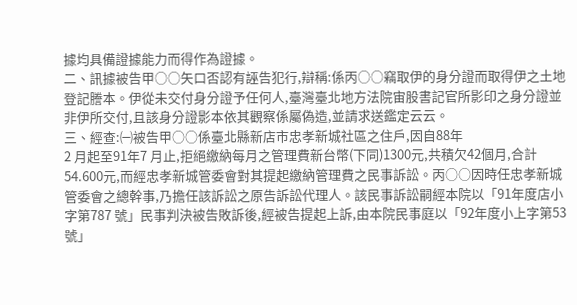據均具備證據能力而得作為證據。
二、訊據被告甲○○矢口否認有誣告犯行,辯稱:係丙○○竊取伊的身分證而取得伊之土地登記謄本。伊從未交付身分證予任何人,臺灣臺北地方法院宙股書記官所影印之身分證並非伊所交付,且該身分證影本依其觀察係屬偽造,並請求送鑑定云云。
三、經查:㈠被告甲○○係臺北縣新店市忠孝新城社區之住戶,因自88年
2 月起至91年7 月止,拒絕繳納每月之管理費新台幣(下同)1300元,共積欠42個月,合計54.600元,而經忠孝新城管委會對其提起繳納管理費之民事訴訟。丙○○因時任忠孝新城管委會之總幹事,乃擔任該訴訟之原告訴訟代理人。該民事訴訟嗣經本院以「91年度店小字第787 號」民事判決被告敗訴後,經被告提起上訴,由本院民事庭以「92年度小上字第53號」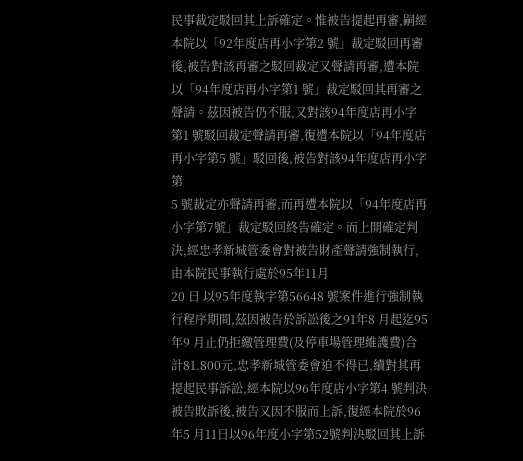民事裁定駁回其上訴確定。惟被告提起再審,嗣經本院以「92年度店再小字第2 號」裁定駁回再審後,被告對該再審之駁回裁定又聲請再審,遭本院以「94年度店再小字第1 號」裁定駁回其再審之聲請。茲因被告仍不服,又對該94年度店再小字第1 號駁回裁定聲請再審,復遭本院以「94年度店再小字第5 號」駁回後,被告對該94年度店再小字第
5 號裁定亦聲請再審,而再遭本院以「94年度店再小字第7號」裁定駁回終告確定。而上開確定判決,經忠孝新城管委會對被告財產聲請強制執行,由本院民事執行處於95年11月
20 日 以95年度執字第56648 號案件進行強制執行程序期間,茲因被告於訴訟後之91年8 月起迄95年9 月止仍拒繳管理費(及停車場管理維護費)合計81.800元,忠孝新城管委會迫不得已,續對其再提起民事訴訟,經本院以96年度店小字第4 號判決被告敗訴後,被告又因不服而上訴,復經本院於96年5 月11日以96年度小字第52號判決駁回其上訴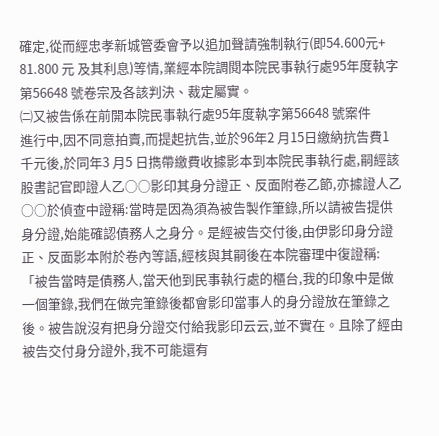確定,從而經忠孝新城管委會予以追加聲請強制執行(即54.600元+
81.800 元 及其利息)等情,業經本院調閱本院民事執行處95年度執字第56648 號卷宗及各該判決、裁定屬實。
㈡又被告係在前開本院民事執行處95年度執字第56648 號案件
進行中,因不同意拍賣,而提起抗告,並於96年2 月15日繳納抗告費1 千元後,於同年3 月5 日擕帶繳費收據影本到本院民事執行處,嗣經該股書記官即證人乙○○影印其身分證正、反面附卷乙節,亦據證人乙○○於偵查中證稱:當時是因為須為被告製作筆錄,所以請被告提供身分證,始能確認債務人之身分。是經被告交付後,由伊影印身分證正、反面影本附於卷內等語,經核與其嗣後在本院審理中復證稱:「被告當時是債務人,當天他到民事執行處的櫃台,我的印象中是做一個筆錄,我們在做完筆錄後都會影印當事人的身分證放在筆錄之後。被告說沒有把身分證交付給我影印云云,並不實在。且除了經由被告交付身分證外,我不可能還有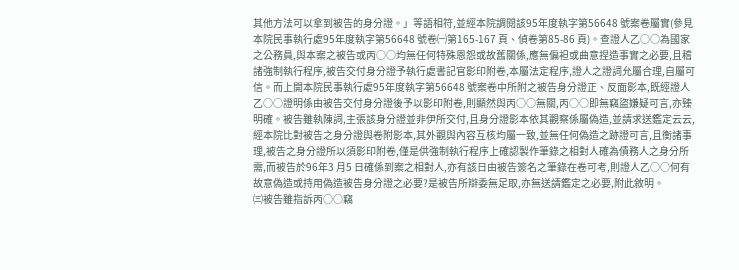其他方法可以拿到被告的身分證。」等語相符,並經本院調閱該95年度執字第56648 號案卷屬實(參見本院民事執行處95年度執字第56648 號卷㈠第165-167 頁、偵卷第85-86 頁)。查證人乙○○為國家之公務員,與本案之被告或丙○○均無任何特殊恩怨或故舊關係,應無偏袒或曲意捏造事實之必要,且稽諸強制執行程序,被告交付身分證予執行處書記官影印附卷,本屬法定程序,證人之證詞允屬合理,自屬可信。而上開本院民事執行處95年度執字第56648 號案卷中所附之被告身分證正、反面影本,既經證人乙○○證明係由被告交付身分證後予以影印附卷,則顯然與丙○○無關,丙○○即無竊盜嫌疑可言,亦臻明確。被告雖執陳詞,主張該身分證並非伊所交付,且身分證影本依其觀察係屬偽造,並請求送鑑定云云,經本院比對被告之身分證與卷附影本,其外觀與內容互核均屬一致,並無任何偽造之跡證可言,且衡諸事理,被告之身分證所以須影印附卷,僅是供強制執行程序上確認製作筆錄之相對人確為債務人之身分所需,而被告於96年3 月5 日確係到案之相對人,亦有該日由被告簽名之筆錄在卷可考,則證人乙○○何有故意偽造或持用偽造被告身分證之必要?是被告所辯委無足取,亦無送請鑑定之必要,附此敘明。
㈢被告雖指訴丙○○竊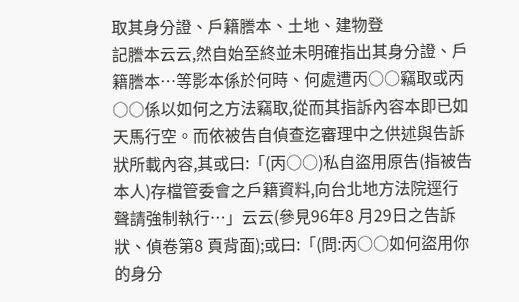取其身分證、戶籍謄本、土地、建物登
記謄本云云,然自始至終並未明確指出其身分證、戶籍謄本…等影本係於何時、何處遭丙○○竊取或丙○○係以如何之方法竊取,從而其指訴內容本即已如天馬行空。而依被告自偵查迄審理中之供述與告訴狀所載內容,其或曰:「(丙○○)私自盜用原告(指被告本人)存檔管委會之戶籍資料,向台北地方法院逕行聲請強制執行…」云云(參見96年8 月29日之告訴狀、偵卷第8 頁背面);或曰:「(問:丙○○如何盜用你的身分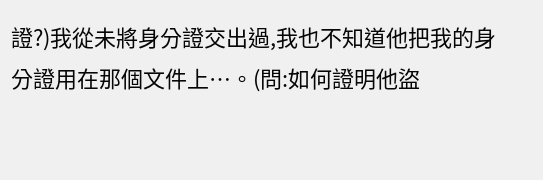證?)我從未將身分證交出過,我也不知道他把我的身分證用在那個文件上…。(問:如何證明他盜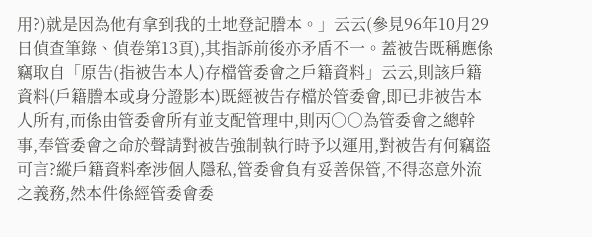用?)就是因為他有拿到我的土地登記謄本。」云云(參見96年10月29日偵查筆錄、偵卷第13頁),其指訴前後亦矛盾不一。蓋被告既稱應係竊取自「原告(指被告本人)存檔管委會之戶籍資料」云云,則該戶籍資料(戶籍謄本或身分證影本)既經被告存檔於管委會,即已非被告本人所有,而係由管委會所有並支配管理中,則丙○○為管委會之總幹事,奉管委會之命於聲請對被告強制執行時予以運用,對被告有何竊盜可言?縱戶籍資料牽涉個人隱私,管委會負有妥善保管,不得恣意外流之義務,然本件係經管委會委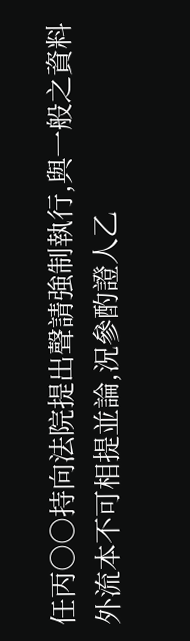任丙○○持向法院提出聲請強制執行,與一般之資料外流本不可相提並論,況參酌證人乙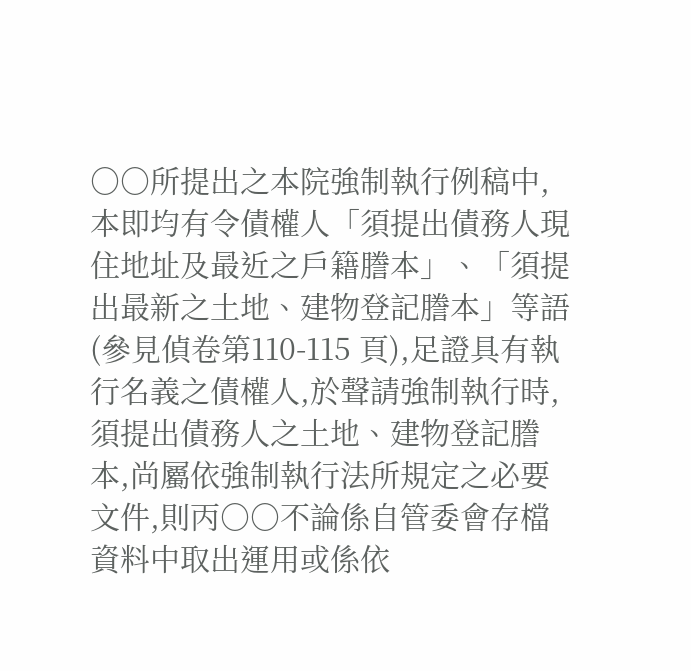○○所提出之本院強制執行例稿中,本即均有令債權人「須提出債務人現住地址及最近之戶籍謄本」、「須提出最新之土地、建物登記謄本」等語(參見偵卷第110-115 頁),足證具有執行名義之債權人,於聲請強制執行時,須提出債務人之土地、建物登記謄本,尚屬依強制執行法所規定之必要文件,則丙○○不論係自管委會存檔資料中取出運用或係依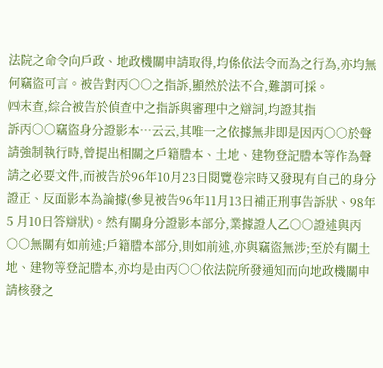法院之命令向戶政、地政機關申請取得,均係依法令而為之行為,亦均無何竊盜可言。被告對丙○○之指訴,顯然於法不合,難謂可採。
㈣末查,綜合被告於偵查中之指訴與審理中之辯詞,均證其指
訴丙○○竊盜身分證影本…云云,其唯一之依據無非即是因丙○○於聲請強制執行時,曾提出相關之戶籍謄本、土地、建物登記謄本等作為聲請之必要文件,而被告於96年10月23日閱覽卷宗時又發現有自己的身分證正、反面影本為論據(參見被告96年11月13日補正刑事告訴狀、98年5 月10日答辯狀)。然有關身分證影本部分,業據證人乙○○證述與丙○○無關有如前述;戶籍謄本部分,則如前述,亦與竊盜無涉;至於有關土地、建物等登記謄本,亦均是由丙○○依法院所發通知而向地政機關申請核發之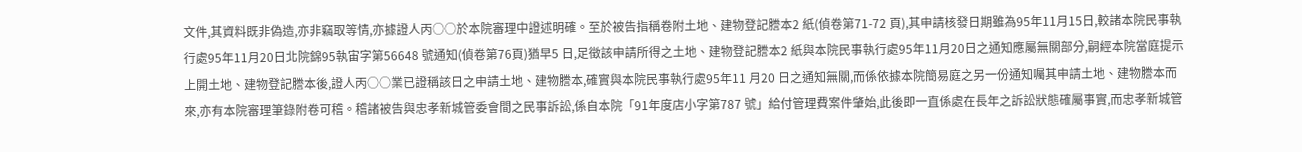文件,其資料既非偽造,亦非竊取等情,亦據證人丙○○於本院審理中證述明確。至於被告指稱卷附土地、建物登記謄本2 紙(偵卷第71-72 頁),其申請核發日期雖為95年11月15日,較諸本院民事執行處95年11月20日北院錦95執宙字第56648 號通知(偵卷第76頁)猶早5 日,足徵該申請所得之土地、建物登記謄本2 紙與本院民事執行處95年11月20日之通知應屬無關部分,嗣經本院當庭提示上開土地、建物登記謄本後,證人丙○○業已證稱該日之申請土地、建物謄本,確實與本院民事執行處95年11 月20 日之通知無關,而係依據本院簡易庭之另一份通知囑其申請土地、建物謄本而來,亦有本院審理筆錄附卷可稽。稽諸被告與忠孝新城管委會間之民事訴訟,係自本院「91年度店小字第787 號」給付管理費案件肇始,此後即一直係處在長年之訴訟狀態確屬事實,而忠孝新城管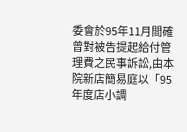委會於95年11月間確曾對被告提起給付管理費之民事訴訟,由本院新店簡易庭以「95年度店小調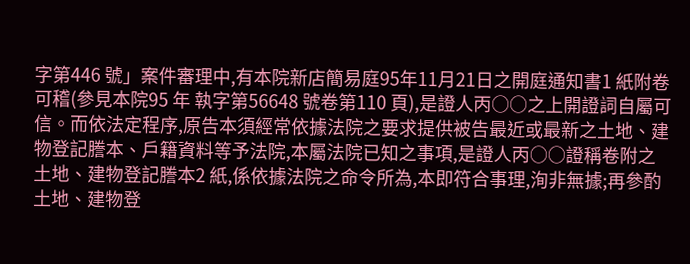字第446 號」案件審理中,有本院新店簡易庭95年11月21日之開庭通知書1 紙附卷可稽(參見本院95 年 執字第56648 號卷第110 頁),是證人丙○○之上開證詞自屬可信。而依法定程序,原告本須經常依據法院之要求提供被告最近或最新之土地、建物登記謄本、戶籍資料等予法院,本屬法院已知之事項,是證人丙○○證稱卷附之土地、建物登記謄本2 紙,係依據法院之命令所為,本即符合事理,洵非無據;再參酌土地、建物登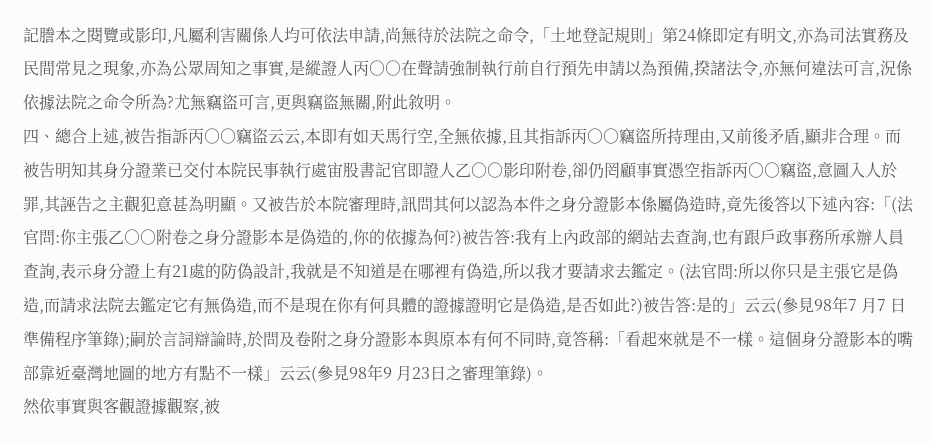記謄本之閱覽或影印,凡屬利害關係人均可依法申請,尚無待於法院之命令,「土地登記規則」第24條即定有明文,亦為司法實務及民間常見之現象,亦為公眾周知之事實,是縱證人丙○○在聲請強制執行前自行預先申請以為預備,揆諸法令,亦無何違法可言,況係依據法院之命令所為?尤無竊盜可言,更與竊盜無關,附此敘明。
四、總合上述,被告指訴丙○○竊盜云云,本即有如天馬行空,全無依據,且其指訴丙○○竊盜所持理由,又前後矛盾,顯非合理。而被告明知其身分證業已交付本院民事執行處宙股書記官即證人乙○○影印附卷,卻仍罔顧事實憑空指訴丙○○竊盜,意圖入人於罪,其誣告之主觀犯意甚為明顯。又被告於本院審理時,訊問其何以認為本件之身分證影本係屬偽造時,竟先後答以下述內容:「(法官問:你主張乙○○附卷之身分證影本是偽造的,你的依據為何?)被告答:我有上內政部的網站去查詢,也有跟戶政事務所承辦人員查詢,表示身分證上有21處的防偽設計,我就是不知道是在哪裡有偽造,所以我才要請求去鑑定。(法官問:所以你只是主張它是偽造,而請求法院去鑑定它有無偽造,而不是現在你有何具體的證據證明它是偽造,是否如此?)被告答:是的」云云(參見98年7 月7 日準備程序筆錄);嗣於言詞辯論時,於問及卷附之身分證影本與原本有何不同時,竟答稱:「看起來就是不一樣。這個身分證影本的嘴部靠近臺灣地圖的地方有點不一樣」云云(參見98年9 月23日之審理筆錄)。
然依事實與客觀證據觀察,被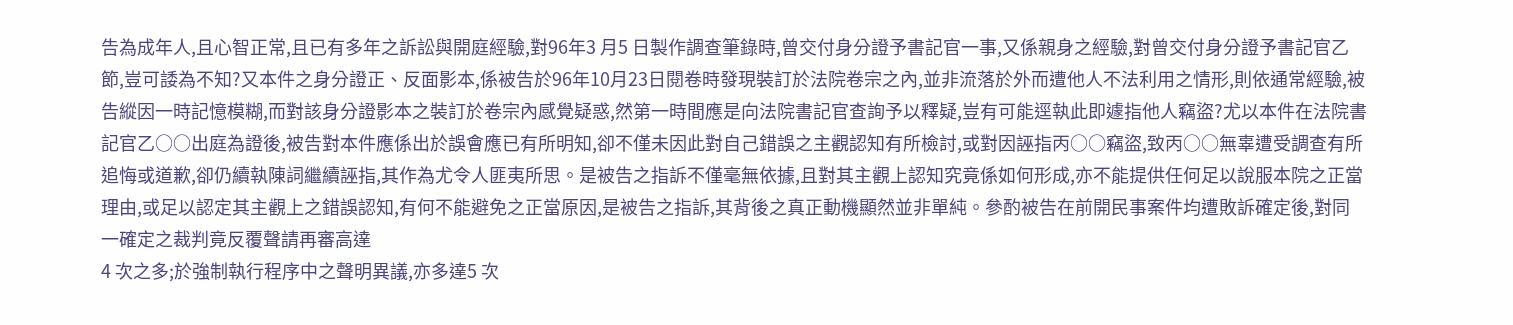告為成年人,且心智正常,且已有多年之訴訟與開庭經驗,對96年3 月5 日製作調查筆錄時,曾交付身分證予書記官一事,又係親身之經驗,對曾交付身分證予書記官乙節,豈可諉為不知?又本件之身分證正、反面影本,係被告於96年10月23日閱卷時發現裝訂於法院卷宗之內,並非流落於外而遭他人不法利用之情形,則依通常經驗,被告縱因一時記憶模糊,而對該身分證影本之裝訂於卷宗內感覺疑惑,然第一時間應是向法院書記官查詢予以釋疑,豈有可能逕執此即遽指他人竊盜?尤以本件在法院書記官乙○○出庭為證後,被告對本件應係出於誤會應已有所明知,卻不僅未因此對自己錯誤之主觀認知有所檢討,或對因誣指丙○○竊盜,致丙○○無辜遭受調查有所追悔或道歉,卻仍續執陳詞繼續誣指,其作為尤令人匪夷所思。是被告之指訴不僅毫無依據,且對其主觀上認知究竟係如何形成,亦不能提供任何足以說服本院之正當理由,或足以認定其主觀上之錯誤認知,有何不能避免之正當原因,是被告之指訴,其背後之真正動機顯然並非單純。參酌被告在前開民事案件均遭敗訴確定後,對同一確定之裁判竟反覆聲請再審高達
4 次之多;於強制執行程序中之聲明異議,亦多達5 次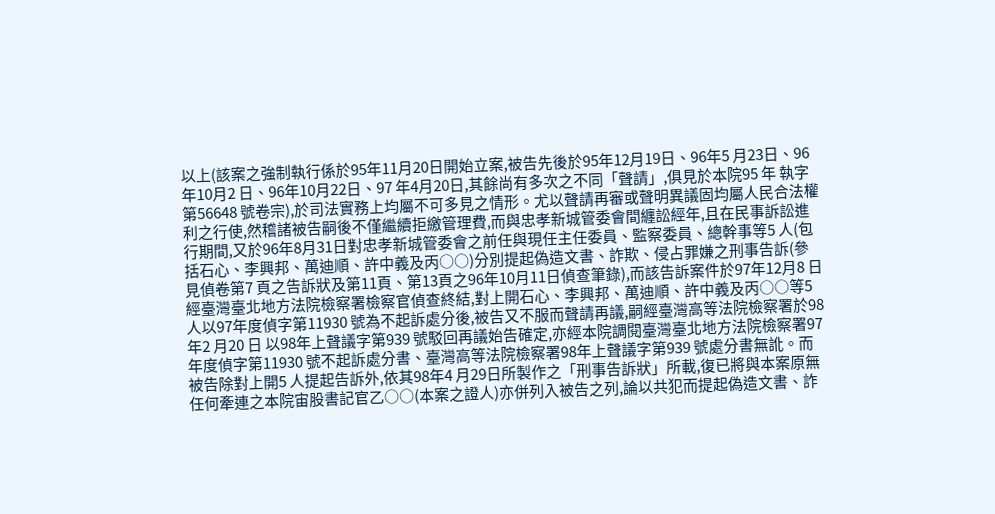以上(該案之強制執行係於95年11月20日開始立案,被告先後於95年12月19日、96年5 月23日、96年10月2 日、96年10月22日、97 年4月20日,其餘尚有多次之不同「聲請」,俱見於本院95 年 執字第56648 號卷宗),於司法實務上均屬不可多見之情形。尤以聲請再審或聲明異議固均屬人民合法權利之行使,然稽諸被告嗣後不僅繼續拒繳管理費,而與忠孝新城管委會間纏訟經年,且在民事訴訟進行期間,又於96年8月31日對忠孝新城管委會之前任與現任主任委員、監察委員、總幹事等5 人(包括石心、李興邦、萬迪順、許中義及丙○○)分別提起偽造文書、詐欺、侵占罪嫌之刑事告訴(參見偵卷第7 頁之告訴狀及第11頁、第13頁之96年10月11日偵查筆錄),而該告訴案件於97年12月8 日經臺灣臺北地方法院檢察署檢察官偵查終結,對上開石心、李興邦、萬迪順、許中義及丙○○等5 人以97年度偵字第11930 號為不起訴處分後,被告又不服而聲請再議,嗣經臺灣高等法院檢察署於98年2 月20 日 以98年上聲議字第939 號駁回再議始告確定,亦經本院調閱臺灣臺北地方法院檢察署97年度偵字第11930 號不起訴處分書、臺灣高等法院檢察署98年上聲議字第939 號處分書無訛。而被告除對上開5 人提起告訴外,依其98年4 月29日所製作之「刑事告訴狀」所載,復已將與本案原無任何牽連之本院宙股書記官乙○○(本案之證人)亦併列入被告之列,論以共犯而提起偽造文書、詐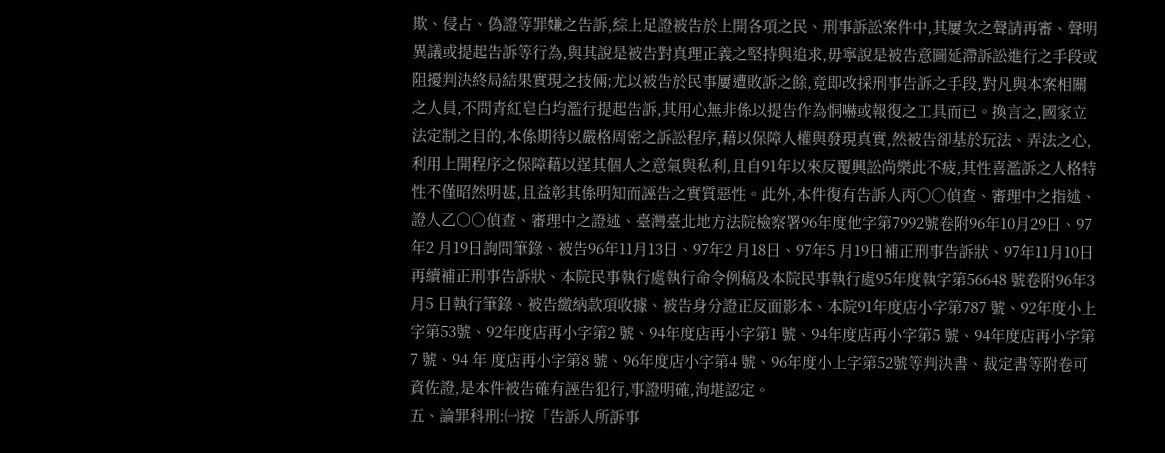欺、侵占、偽證等罪嫌之告訴,綜上足證被告於上開各項之民、刑事訴訟案件中,其屢次之聲請再審、聲明異議或提起告訴等行為,與其說是被告對真理正義之堅持與追求,毋寧說是被告意圖延滯訴訟進行之手段或阻擾判決終局結果實現之技倆;尤以被告於民事屢遭敗訴之餘,竟即改採刑事告訴之手段,對凡與本案相關之人員,不問青紅皂白均濫行提起告訴,其用心無非係以提告作為恫嚇或報復之工具而已。換言之,國家立法定制之目的,本係期待以嚴格周密之訴訟程序,藉以保障人權與發現真實,然被告卻基於玩法、弄法之心,利用上開程序之保障藉以逞其個人之意氣與私利,且自91年以來反覆興訟尚樂此不疲,其性喜濫訴之人格特性不僅昭然明甚,且益彰其係明知而誣告之實質惡性。此外,本件復有告訴人丙○○偵查、審理中之指述、證人乙○○偵查、審理中之證述、臺灣臺北地方法院檢察署96年度他字第7992號卷附96年10月29日、97年2 月19日詢問筆錄、被告96年11月13日、97年2 月18日、97年5 月19日補正刑事告訴狀、97年11月10日再續補正刑事告訴狀、本院民事執行處執行命令例稿及本院民事執行處95年度執字第56648 號卷附96年3 月5 日執行筆錄、被告繳納款項收據、被告身分證正反面影本、本院91年度店小字第787 號、92年度小上字第53號、92年度店再小字第2 號、94年度店再小字第1 號、94年度店再小字第5 號、94年度店再小字第7 號、94 年 度店再小字第8 號、96年度店小字第4 號、96年度小上字第52號等判決書、裁定書等附卷可資佐證,是本件被告確有誣告犯行,事證明確,洵堪認定。
五、論罪科刑:㈠按「告訴人所訴事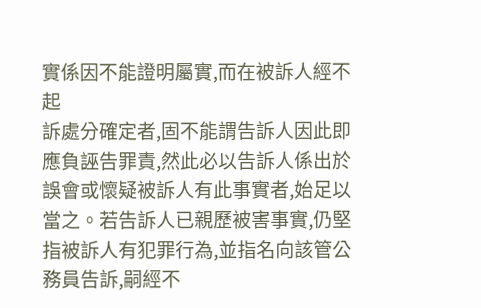實係因不能證明屬實,而在被訴人經不起
訴處分確定者,固不能謂告訴人因此即應負誣告罪責,然此必以告訴人係出於誤會或懷疑被訴人有此事實者,始足以當之。若告訴人已親歷被害事實,仍堅指被訴人有犯罪行為,並指名向該管公務員告訴,嗣經不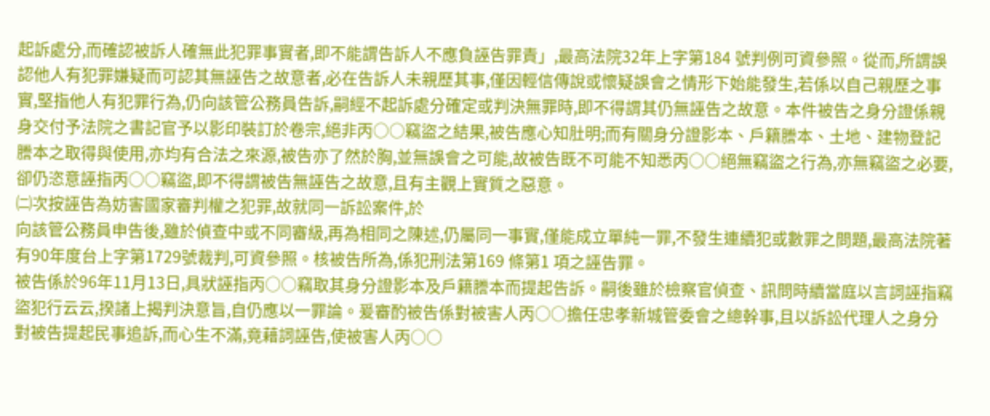起訴處分,而確認被訴人確無此犯罪事實者,即不能謂告訴人不應負誣告罪責」,最高法院32年上字第184 號判例可資參照。從而,所謂誤認他人有犯罪嫌疑而可認其無誣告之故意者,必在告訴人未親歷其事,僅因輕信傳說或懷疑誤會之情形下始能發生,若係以自己親歷之事實,堅指他人有犯罪行為,仍向該管公務員告訴,嗣經不起訴處分確定或判決無罪時,即不得謂其仍無誣告之故意。本件被告之身分證係親身交付予法院之書記官予以影印裝訂於卷宗,絕非丙○○竊盜之結果,被告應心知肚明;而有關身分證影本、戶籍謄本、土地、建物登記謄本之取得與使用,亦均有合法之來源,被告亦了然於胸,並無誤會之可能,故被告既不可能不知悉丙○○絕無竊盜之行為,亦無竊盜之必要,卻仍恣意誣指丙○○竊盜,即不得謂被告無誣告之故意,且有主觀上實質之惡意。
㈡次按誣告為妨害國家審判權之犯罪,故就同一訴訟案件,於
向該管公務員申告後,雖於偵查中或不同審級,再為相同之陳述,仍屬同一事實,僅能成立單純一罪,不發生連續犯或數罪之問題,最高法院著有90年度台上字第1729號裁判,可資參照。核被告所為,係犯刑法第169 條第1 項之誣告罪。
被告係於96年11月13日,具狀誣指丙○○竊取其身分證影本及戶籍謄本而提起告訴。嗣後雖於檢察官偵查、訊問時續當庭以言詞誣指竊盜犯行云云,揆諸上揭判決意旨,自仍應以一罪論。爰審酌被告係對被害人丙○○擔任忠孝新城管委會之總幹事,且以訴訟代理人之身分對被告提起民事追訴,而心生不滿,竟藉詞誣告,使被害人丙○○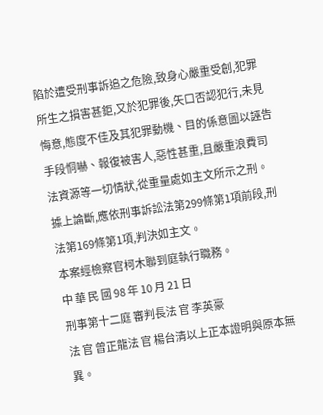陷於遭受刑事訴追之危險,致身心嚴重受創,犯罪所生之損害甚鉅,又於犯罪後,矢口否認犯行,未見悔意,態度不佳及其犯罪動機、目的係意圖以誣告手段恫嚇、報復被害人,惡性甚重,且嚴重浪費司法資源等一切情狀,從重量處如主文所示之刑。
據上論斷,應依刑事訴訟法第299條第1項前段,刑法第169條第1項,判決如主文。
本案經檢察官柯木聯到庭執行職務。
中 華 民 國 98 年 10 月 21 日
刑事第十二庭 審判長法 官 李英豪
法 官 曾正龍法 官 楊台清以上正本證明與原本無異。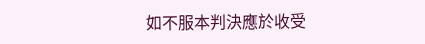如不服本判決應於收受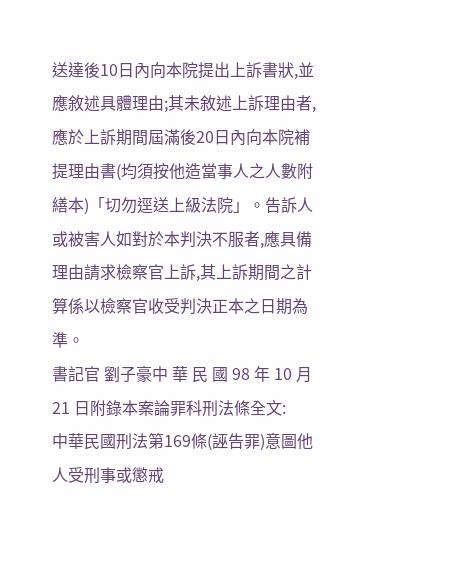送達後10日內向本院提出上訴書狀,並應敘述具體理由;其未敘述上訴理由者,應於上訴期間屆滿後20日內向本院補提理由書(均須按他造當事人之人數附繕本)「切勿逕送上級法院」。告訴人或被害人如對於本判決不服者,應具備理由請求檢察官上訴,其上訴期間之計算係以檢察官收受判決正本之日期為準。
書記官 劉子豪中 華 民 國 98 年 10 月 21 日附錄本案論罪科刑法條全文:
中華民國刑法第169條(誣告罪)意圖他人受刑事或懲戒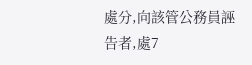處分,向該管公務員誣告者,處7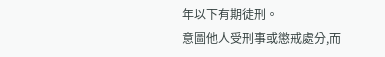年以下有期徒刑。
意圖他人受刑事或懲戒處分,而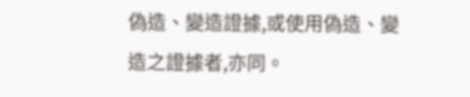偽造、變造證據,或使用偽造、變造之證據者,亦同。